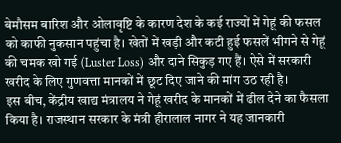बेमौसम बारिश और ओलावृष्टि के कारण देश के कई राज्यों में गेहूं की फसल को काफी नुकसान पहुंचा है। खेतों में खड़ी और कटी हुई फसलें भीगने से गेहूं की चमक खो गई (Luster Loss) और दाने सिकुड़ गए हैं। ऐसे में सरकारी खरीद के लिए गुणवत्ता मानकों में छूट दिए जाने की मांग उठ रही है।
इस बीच, केंद्रीय खाद्य मंत्रालय ने गेहूं खरीद के मानकों में ढील देने का फैसला किया है। राजस्थान सरकार के मंत्री हीरालाल नागर ने यह जानकारी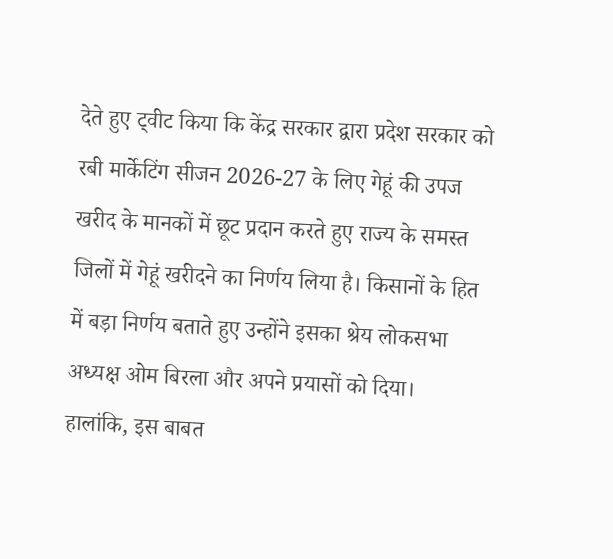देते हुए ट्वीट किया कि केंद्र सरकार द्वारा प्रदेश सरकार को रबी मार्केटिंग सीजन 2026-27 के लिए गेहूं की उपज खरीद के मानकों में छूट प्रदान करते हुए राज्य के समस्त जिलों में गेहूं खरीदने का निर्णय लिया है। किसानों के हित में बड़ा निर्णय बताते हुए उन्होंने इसका श्रेय लोकसभा अध्यक्ष ओम बिरला और अपने प्रयासों को दिया।
हालांकि, इस बाबत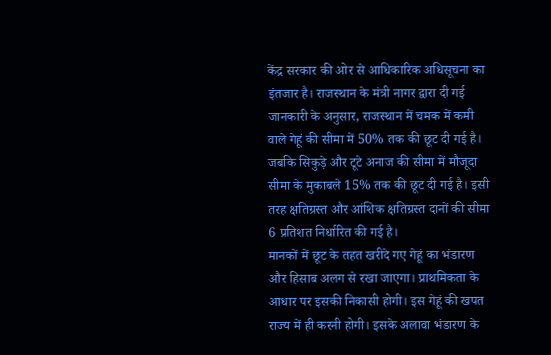केंद्र सरकार की ओर से आधिकारिक अधिसूचना का इंतजार है। राजस्थान के मंत्री नागर द्वारा दी गई जानकारी के अनुसार, राजस्थान में चमक में कमी वाले गेहूं की सीमा में 50% तक की छूट दी गई है। जबकि सिकुड़े और टूटे अनाज की सीमा में मौजूदा सीमा के मुकाबले 15% तक की छूट दी गई है। इसी तरह क्षतिग्रस्त और आंशिक क्षतिग्रस्त दानों की सीमा 6 प्रतिशत निर्धारित की गई है।
मानकों में छूट के तहत खरीदे गए गेहूं का भंडारण और हिसाब अलग से रखा जाएगा। प्राथमिकता के आधार पर इसकी निकासी होगी। इस गेहूं की खपत राज्य में ही करनी होगी। इसके अलावा भंडारण के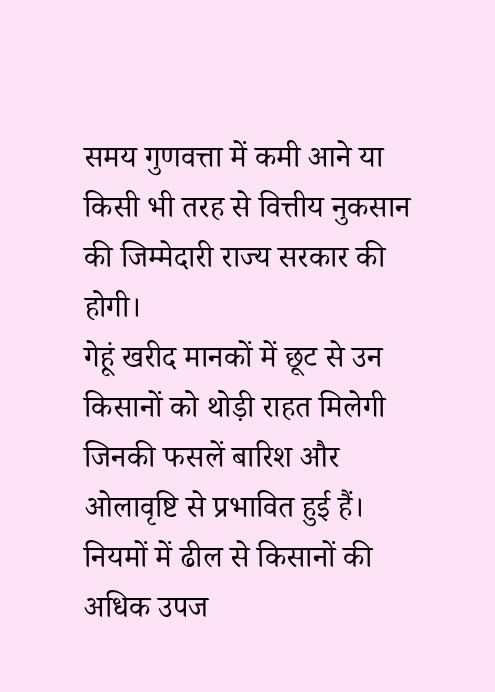समय गुणवत्ता में कमी आने या किसी भी तरह से वित्तीय नुकसान की जिम्मेदारी राज्य सरकार की होगी।
गेहूं खरीद मानकों में छूट से उन किसानों को थोड़ी राहत मिलेगी जिनकी फसलें बारिश और ओलावृष्टि से प्रभावित हुई हैं। नियमों में ढील से किसानों की अधिक उपज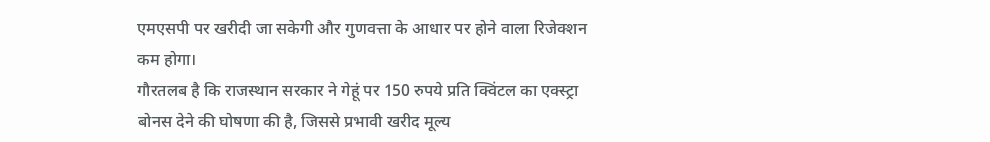एमएसपी पर खरीदी जा सकेगी और गुणवत्ता के आधार पर होने वाला रिजेक्शन कम होगा।
गौरतलब है कि राजस्थान सरकार ने गेहूं पर 150 रुपये प्रति क्विंटल का एक्स्ट्रा बोनस देने की घोषणा की है, जिससे प्रभावी खरीद मूल्य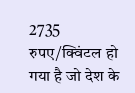2735 रुपए/क्विंटल हो गया है जो देश के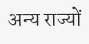अन्य राज्यों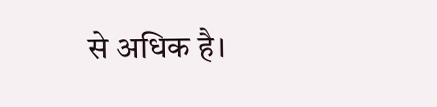से अधिक है।